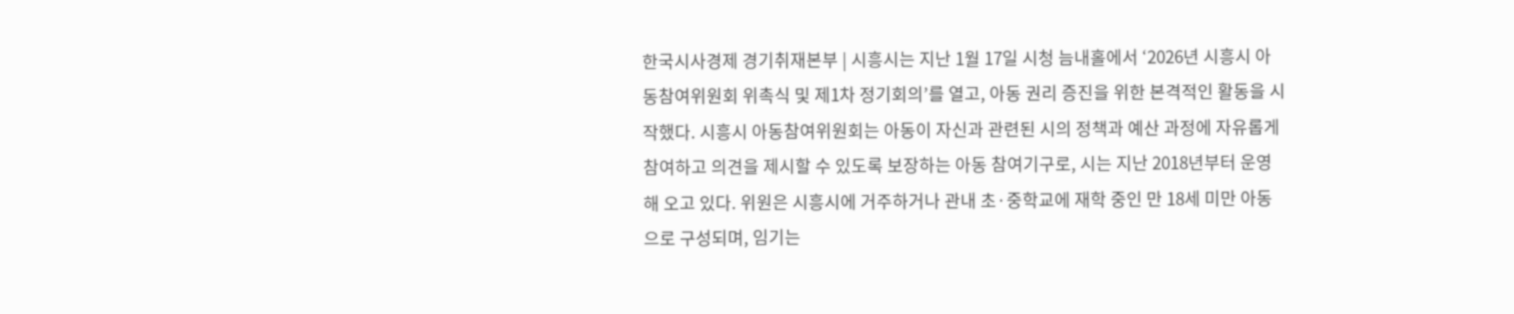한국시사경제 경기취재본부 | 시흥시는 지난 1월 17일 시청 늠내홀에서 ‘2026년 시흥시 아동참여위원회 위촉식 및 제1차 정기회의’를 열고, 아동 권리 증진을 위한 본격적인 활동을 시작했다. 시흥시 아동참여위원회는 아동이 자신과 관련된 시의 정책과 예산 과정에 자유롭게 참여하고 의견을 제시할 수 있도록 보장하는 아동 참여기구로, 시는 지난 2018년부터 운영해 오고 있다. 위원은 시흥시에 거주하거나 관내 초·중학교에 재학 중인 만 18세 미만 아동으로 구성되며, 임기는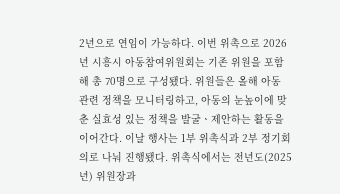2년으로 연임이 가능하다. 이번 위촉으로 2026년 시흥시 아동참여위원회는 기존 위원을 포함해 총 70명으로 구성됐다. 위원들은 올해 아동 관련 정책을 모니터링하고, 아동의 눈높이에 맞춘 실효성 있는 정책을 발굴ㆍ제안하는 활동을 이어간다. 이날 행사는 1부 위촉식과 2부 정기회의로 나눠 진행됐다. 위촉식에서는 전년도(2025년) 위원장과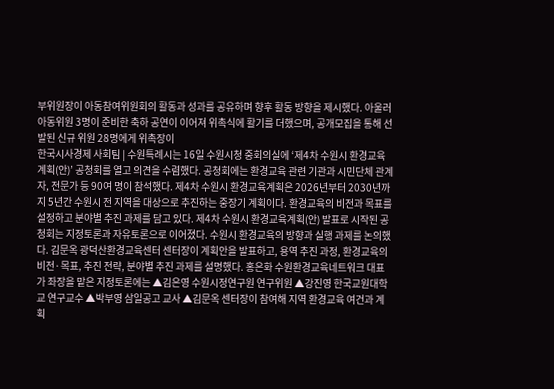부위원장이 아동참여위원회의 활동과 성과를 공유하며 향후 활동 방향을 제시했다. 아울러 아동위원 3명이 준비한 축하 공연이 이어져 위촉식에 활기를 더했으며, 공개모집을 통해 선발된 신규 위원 28명에게 위촉장이
한국시사경제 사회팀 | 수원특례시는 16일 수원시청 중회의실에 ‘제4차 수원시 환경교육계획(안)’ 공청회를 열고 의견을 수렴했다. 공청회에는 환경교육 관련 기관과 시민단체 관계자, 전문가 등 90여 명이 참석했다. 제4차 수원시 환경교육계획은 2026년부터 2030년까지 5년간 수원시 전 지역을 대상으로 추진하는 중장기 계획이다. 환경교육의 비전과 목표를 설정하고 분야별 추진 과제를 담고 있다. 제4차 수원시 환경교육계획(안) 발표로 시작된 공청회는 지정토론과 자유토론으로 이어졌다. 수원시 환경교육의 방향과 실행 과제를 논의했다. 김문옥 광덕산환경교육센터 센터장이 계획안을 발표하고, 용역 추진 과정, 환경교육의 비전·목표, 추진 전략, 분야별 추진 과제를 설명했다. 홍은화 수원환경교육네트워크 대표가 좌장을 맡은 지정토론에는 ▲김은영 수원시정연구원 연구위원 ▲강진영 한국교원대학교 연구교수 ▲박부영 삼일공고 교사 ▲김문옥 센터장이 참여해 지역 환경교육 여건과 계획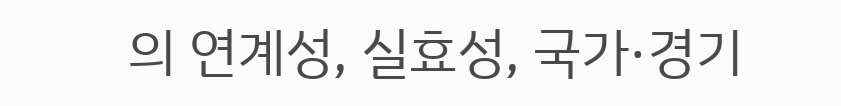의 연계성, 실효성, 국가·경기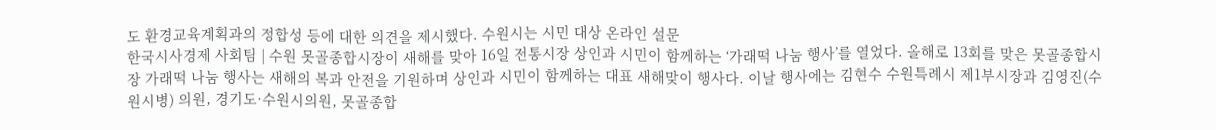도 환경교육계획과의 정합성 등에 대한 의견을 제시했다. 수원시는 시민 대상 온라인 설문
한국시사경제 사회팀 | 수원 못골종합시장이 새해를 맞아 16일 전통시장 상인과 시민이 함께하는 ‘가래떡 나눔 행사’를 열었다. 올해로 13회를 맞은 못골종합시장 가래떡 나눔 행사는 새해의 복과 안전을 기원하며 상인과 시민이 함께하는 대표 새해맞이 행사다. 이날 행사에는 김현수 수원특례시 제1부시장과 김영진(수원시병) 의원, 경기도·수원시의원, 못골종합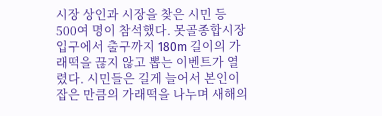시장 상인과 시장을 찾은 시민 등 500여 명이 참석했다. 못골종합시장 입구에서 출구까지 180m 길이의 가래떡을 끊지 않고 뽑는 이벤트가 열렸다. 시민들은 길게 늘어서 본인이 잡은 만큼의 가래떡을 나누며 새해의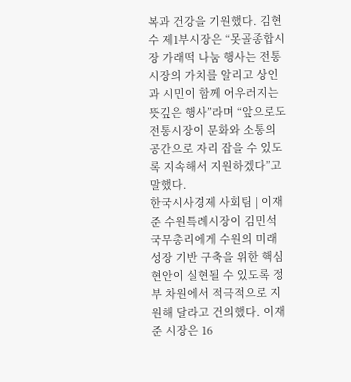복과 건강을 기원했다. 김현수 제1부시장은 “못골종합시장 가래떡 나눔 행사는 전통시장의 가치를 알리고 상인과 시민이 함께 어우러지는 뜻깊은 행사”라며 “앞으로도 전통시장이 문화와 소통의 공간으로 자리 잡을 수 있도록 지속해서 지원하겠다”고 말했다.
한국시사경제 사회팀 | 이재준 수원특례시장이 김민석 국무총리에게 수원의 미래 성장 기반 구축을 위한 핵심 현안이 실현될 수 있도록 정부 차원에서 적극적으로 지원해 달라고 건의했다. 이재준 시장은 16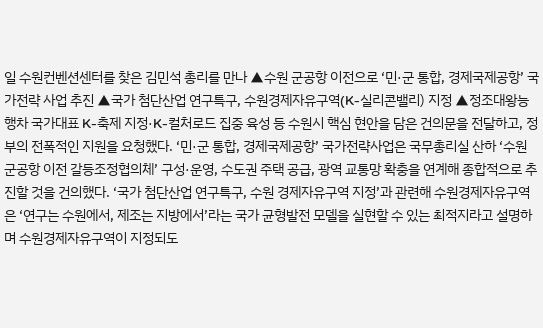일 수원컨벤션센터를 찾은 김민석 총리를 만나 ▲수원 군공항 이전으로 ‘민·군 통합, 경제국제공항’ 국가전략 사업 추진 ▲국가 첨단산업 연구특구, 수원경제자유구역(K-실리콘밸리) 지정 ▲정조대왕능행차 국가대표 K-축제 지정·K-컬처로드 집중 육성 등 수원시 핵심 현안을 담은 건의문을 전달하고, 정부의 전폭적인 지원을 요청했다. ‘민·군 통합, 경제국제공항’ 국가전략사업은 국무총리실 산하 ‘수원 군공항 이전 갈등조정협의체’ 구성·운영, 수도권 주택 공급, 광역 교통망 확충을 연계해 종합적으로 추진할 것을 건의했다. ‘국가 첨단산업 연구특구, 수원 경제자유구역 지정’과 관련해 수원경제자유구역은 ‘연구는 수원에서, 제조는 지방에서’라는 국가 균형발전 모델을 실현할 수 있는 최적지라고 설명하며 수원경제자유구역이 지정되도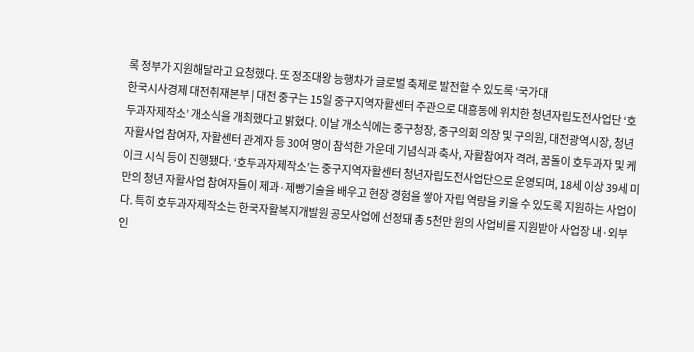록 정부가 지원해달라고 요청했다. 또 정조대왕 능행차가 글로벌 축제로 발전할 수 있도록 ‘국가대
한국시사경제 대전취재본부 | 대전 중구는 15일 중구지역자활센터 주관으로 대흥동에 위치한 청년자립도전사업단 ‘호두과자제작소’ 개소식을 개최했다고 밝혔다. 이날 개소식에는 중구청장, 중구의회 의장 및 구의원, 대전광역시장, 청년 자활사업 참여자, 자활센터 관계자 등 30여 명이 참석한 가운데 기념식과 축사, 자활참여자 격려, 꿈돌이 호두과자 및 케이크 시식 등이 진행됐다. ‘호두과자제작소’는 중구지역자활센터 청년자립도전사업단으로 운영되며, 18세 이상 39세 미만의 청년 자활사업 참여자들이 제과·제빵기술을 배우고 현장 경험을 쌓아 자립 역량을 키울 수 있도록 지원하는 사업이다. 특히 호두과자제작소는 한국자활복지개발원 공모사업에 선정돼 총 5천만 원의 사업비를 지원받아 사업장 내·외부 인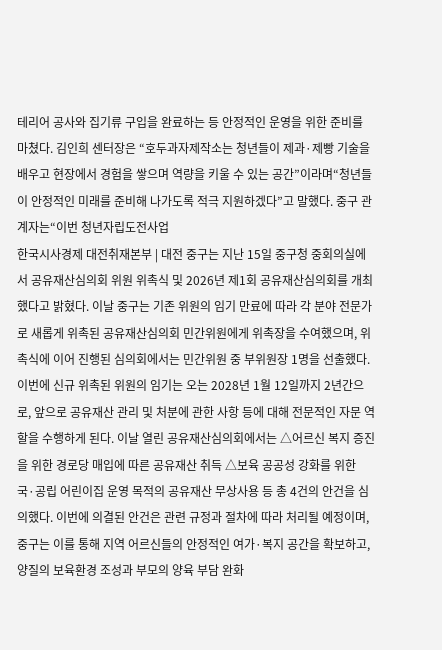테리어 공사와 집기류 구입을 완료하는 등 안정적인 운영을 위한 준비를 마쳤다. 김인희 센터장은 “호두과자제작소는 청년들이 제과·제빵 기술을 배우고 현장에서 경험을 쌓으며 역량을 키울 수 있는 공간”이라며“청년들이 안정적인 미래를 준비해 나가도록 적극 지원하겠다”고 말했다. 중구 관계자는“이번 청년자립도전사업
한국시사경제 대전취재본부 | 대전 중구는 지난 15일 중구청 중회의실에서 공유재산심의회 위원 위촉식 및 2026년 제1회 공유재산심의회를 개최했다고 밝혔다. 이날 중구는 기존 위원의 임기 만료에 따라 각 분야 전문가로 새롭게 위촉된 공유재산심의회 민간위원에게 위촉장을 수여했으며, 위촉식에 이어 진행된 심의회에서는 민간위원 중 부위원장 1명을 선출했다. 이번에 신규 위촉된 위원의 임기는 오는 2028년 1월 12일까지 2년간으로, 앞으로 공유재산 관리 및 처분에 관한 사항 등에 대해 전문적인 자문 역할을 수행하게 된다. 이날 열린 공유재산심의회에서는 △어르신 복지 증진을 위한 경로당 매입에 따른 공유재산 취득 △보육 공공성 강화를 위한 국·공립 어린이집 운영 목적의 공유재산 무상사용 등 총 4건의 안건을 심의했다. 이번에 의결된 안건은 관련 규정과 절차에 따라 처리될 예정이며, 중구는 이를 통해 지역 어르신들의 안정적인 여가·복지 공간을 확보하고, 양질의 보육환경 조성과 부모의 양육 부담 완화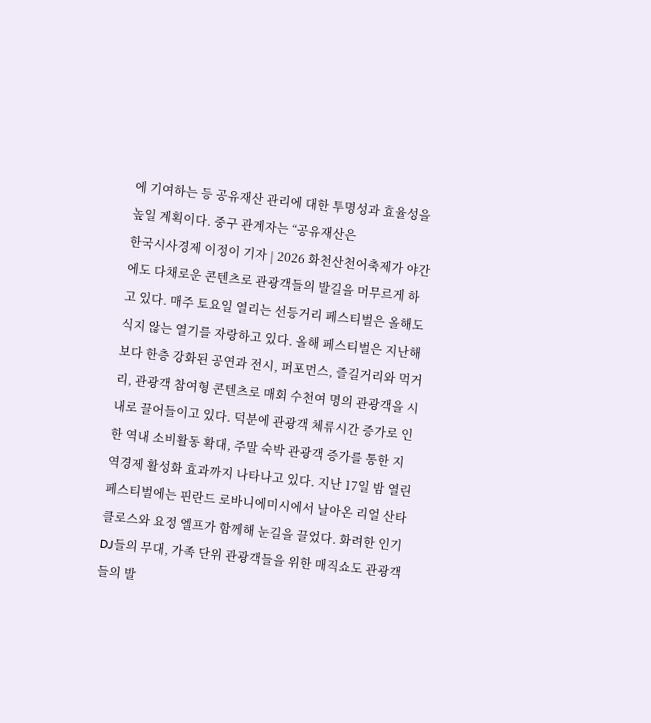에 기여하는 등 공유재산 관리에 대한 투명성과 효율성을 높일 계획이다. 중구 관계자는 “공유재산은
한국시사경제 이정이 기자 | 2026 화천산천어축제가 야간에도 다채로운 콘텐츠로 관광객들의 발길을 머무르게 하고 있다. 매주 토요일 열리는 선등거리 페스티벌은 올해도 식지 않는 열기를 자랑하고 있다. 올해 페스티벌은 지난해보다 한층 강화된 공연과 전시, 퍼포먼스, 즐길거리와 먹거리, 관광객 참여형 콘텐츠로 매회 수천여 명의 관광객을 시내로 끌어들이고 있다. 덕분에 관광객 체류시간 증가로 인한 역내 소비활동 확대, 주말 숙박 관광객 증가를 통한 지역경제 활성화 효과까지 나타나고 있다. 지난 17일 밤 열린 페스티벌에는 핀란드 로바니에미시에서 날아온 리얼 산타클로스와 요정 엘프가 함께해 눈길을 끌었다. 화려한 인기 DJ들의 무대, 가족 단위 관광객들을 위한 매직쇼도 관광객들의 발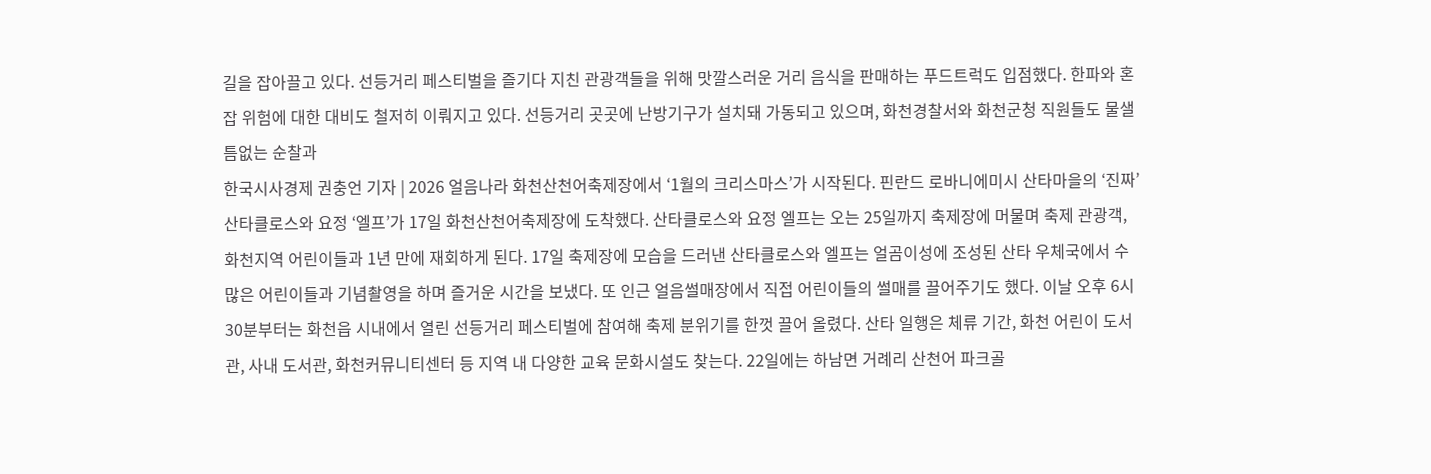길을 잡아끌고 있다. 선등거리 페스티벌을 즐기다 지친 관광객들을 위해 맛깔스러운 거리 음식을 판매하는 푸드트럭도 입점했다. 한파와 혼잡 위험에 대한 대비도 철저히 이뤄지고 있다. 선등거리 곳곳에 난방기구가 설치돼 가동되고 있으며, 화천경찰서와 화천군청 직원들도 물샐틈없는 순찰과
한국시사경제 권충언 기자 | 2026 얼음나라 화천산천어축제장에서 ‘1월의 크리스마스’가 시작된다. 핀란드 로바니에미시 산타마을의 ‘진짜’산타클로스와 요정 ‘엘프’가 17일 화천산천어축제장에 도착했다. 산타클로스와 요정 엘프는 오는 25일까지 축제장에 머물며 축제 관광객, 화천지역 어린이들과 1년 만에 재회하게 된다. 17일 축제장에 모습을 드러낸 산타클로스와 엘프는 얼곰이성에 조성된 산타 우체국에서 수많은 어린이들과 기념촬영을 하며 즐거운 시간을 보냈다. 또 인근 얼음썰매장에서 직접 어린이들의 썰매를 끌어주기도 했다. 이날 오후 6시30분부터는 화천읍 시내에서 열린 선등거리 페스티벌에 참여해 축제 분위기를 한껏 끌어 올렸다. 산타 일행은 체류 기간, 화천 어린이 도서관, 사내 도서관, 화천커뮤니티센터 등 지역 내 다양한 교육 문화시설도 찾는다. 22일에는 하남면 거례리 산천어 파크골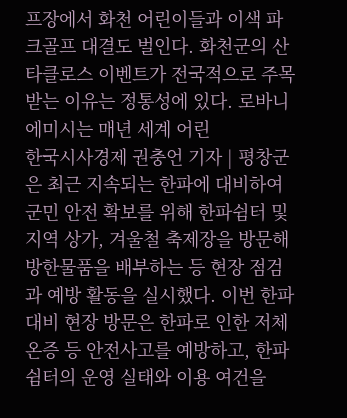프장에서 화천 어린이들과 이색 파크골프 대결도 벌인다. 화천군의 산타클로스 이벤트가 전국적으로 주목받는 이유는 정통성에 있다. 로바니에미시는 매년 세계 어린
한국시사경제 권충언 기자 | 평창군은 최근 지속되는 한파에 대비하여 군민 안전 확보를 위해 한파쉼터 및 지역 상가, 겨울철 축제장을 방문해 방한물품을 배부하는 등 현장 점검과 예방 활동을 실시했다. 이번 한파 대비 현장 방문은 한파로 인한 저체온증 등 안전사고를 예방하고, 한파 쉼터의 운영 실태와 이용 여건을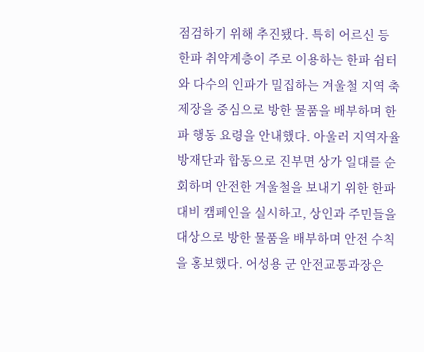점검하기 위해 추진됐다. 특히 어르신 등 한파 취약계층이 주로 이용하는 한파 쉼터와 다수의 인파가 밀집하는 겨울철 지역 축제장을 중심으로 방한 물품을 배부하며 한파 행동 요령을 안내했다. 아울러 지역자율방재단과 합동으로 진부면 상가 일대를 순회하며 안전한 겨울철을 보내기 위한 한파 대비 캠페인을 실시하고, 상인과 주민들을 대상으로 방한 물품을 배부하며 안전 수칙을 홍보했다. 어성용 군 안전교통과장은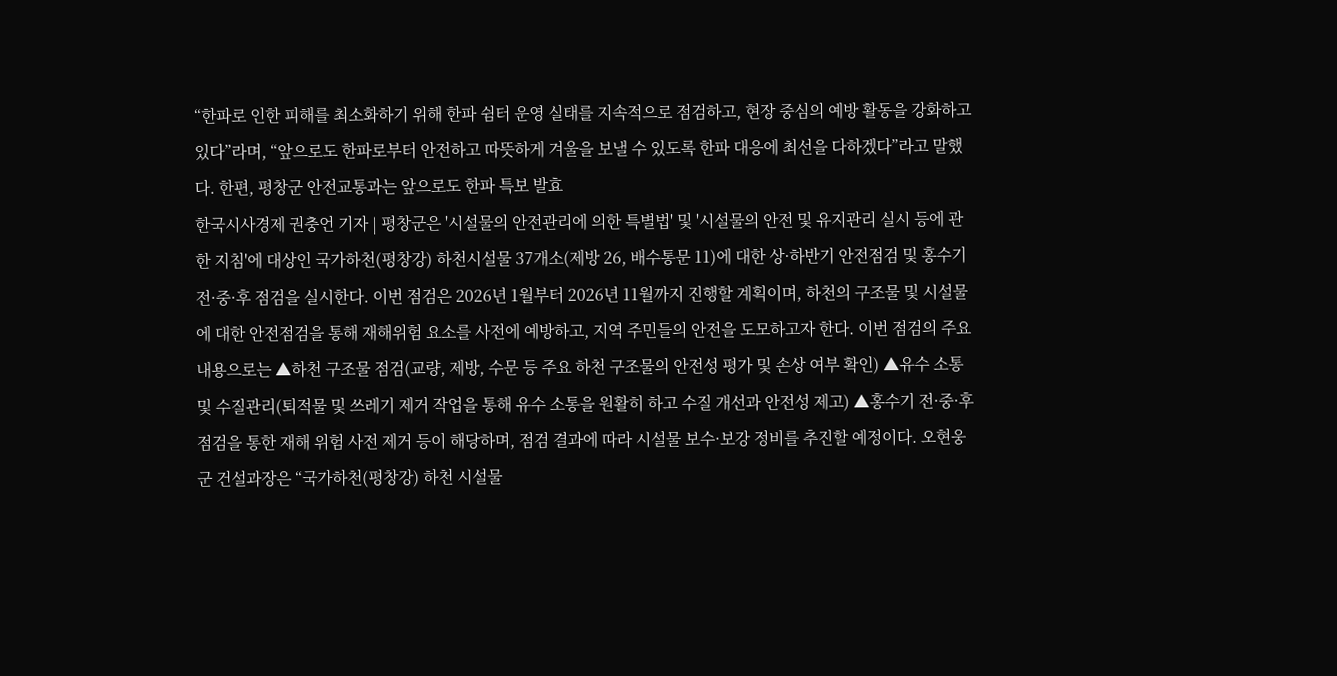“한파로 인한 피해를 최소화하기 위해 한파 쉼터 운영 실태를 지속적으로 점검하고, 현장 중심의 예방 활동을 강화하고 있다”라며, “앞으로도 한파로부터 안전하고 따뜻하게 겨울을 보낼 수 있도록 한파 대응에 최선을 다하겠다”라고 말했다. 한편, 평창군 안전교통과는 앞으로도 한파 특보 발효
한국시사경제 권충언 기자 | 평창군은 '시설물의 안전관리에 의한 특별법' 및 '시설물의 안전 및 유지관리 실시 등에 관한 지침'에 대상인 국가하천(평창강) 하천시설물 37개소(제방 26, 배수통문 11)에 대한 상·하반기 안전점검 및 홍수기 전·중·후 점검을 실시한다. 이번 점검은 2026년 1월부터 2026년 11월까지 진행할 계획이며, 하천의 구조물 및 시설물에 대한 안전점검을 통해 재해위험 요소를 사전에 예방하고, 지역 주민들의 안전을 도모하고자 한다. 이번 점검의 주요 내용으로는 ▲하천 구조물 점검(교량, 제방, 수문 등 주요 하천 구조물의 안전성 평가 및 손상 여부 확인) ▲유수 소통 및 수질관리(퇴적물 및 쓰레기 제거 작업을 통해 유수 소통을 원활히 하고 수질 개선과 안전성 제고) ▲홍수기 전·중·후 점검을 통한 재해 위험 사전 제거 등이 해당하며, 점검 결과에 따라 시설물 보수·보강 정비를 추진할 예정이다. 오현웅 군 건설과장은 “국가하천(평창강) 하천 시설물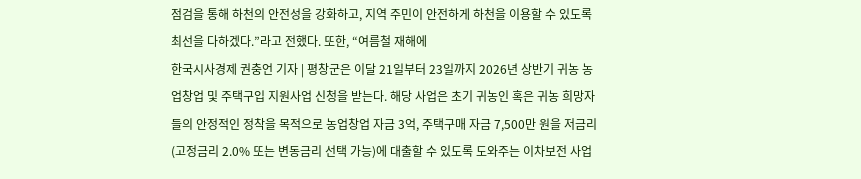점검을 통해 하천의 안전성을 강화하고, 지역 주민이 안전하게 하천을 이용할 수 있도록 최선을 다하겠다.”라고 전했다. 또한, “여름철 재해에
한국시사경제 권충언 기자 | 평창군은 이달 21일부터 23일까지 2026년 상반기 귀농 농업창업 및 주택구입 지원사업 신청을 받는다. 해당 사업은 초기 귀농인 혹은 귀농 희망자들의 안정적인 정착을 목적으로 농업창업 자금 3억, 주택구매 자금 7,500만 원을 저금리(고정금리 2.0% 또는 변동금리 선택 가능)에 대출할 수 있도록 도와주는 이차보전 사업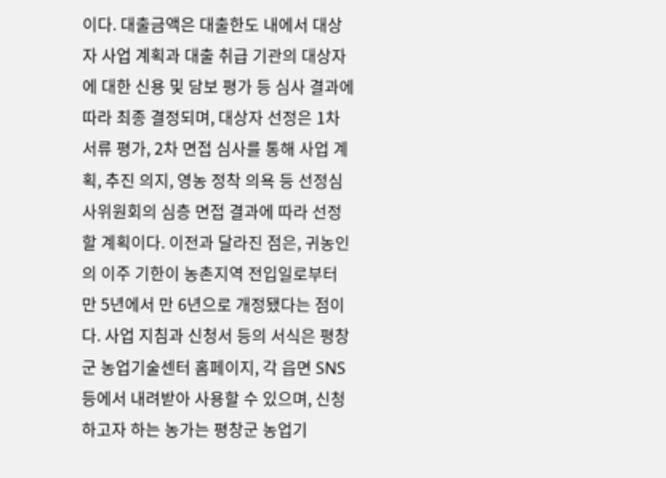이다. 대출금액은 대출한도 내에서 대상자 사업 계획과 대출 취급 기관의 대상자에 대한 신용 및 담보 평가 등 심사 결과에 따라 최종 결정되며, 대상자 선정은 1차 서류 평가, 2차 면접 심사를 통해 사업 계획, 추진 의지, 영농 정착 의욕 등 선정심사위원회의 심층 면접 결과에 따라 선정할 계획이다. 이전과 달라진 점은, 귀농인의 이주 기한이 농촌지역 전입일로부터 만 5년에서 만 6년으로 개정됐다는 점이다. 사업 지침과 신청서 등의 서식은 평창군 농업기술센터 홈페이지, 각 읍면 SNS 등에서 내려받아 사용할 수 있으며, 신청하고자 하는 농가는 평창군 농업기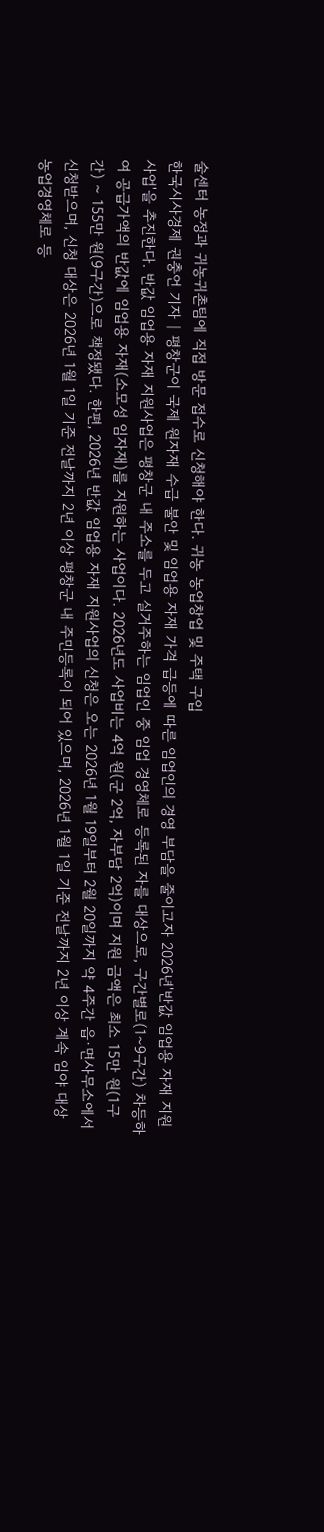술센터 농정과 귀농귀촌팀에 직접 방문 접수로 신청해야 한다. 귀농 농업창업 및 주택 구입
한국시사경제 권충언 기자 | 평창군이 국제 원자재 수급 불안 및 임업용 자재 가격 급등에 따른 임업인의 경영 부담을 줄이고자 2026년'반값 임업용 자재 지원사업'을 추진한다. 반값 임업용 자재 지원사업은 평창군 내 주소를 두고 실거주하는 임업인 중 임업 경영체로 등록된 자를 대상으로, 구간별로(1~9구간) 차등하여 공급가액의 반값에 임업용 자재(소모성 임자재)를 지원하는 사업이다. 2026년도 사업비는 4억 원(군 2억, 자부담 2억)이며 지원 금액은 최소 15만 원(1구간) ~ 155만 원(9구간)으로 책정됐다. 한편, 2026년 반값 임업용 자재 지원사업의 신청은 오는 2026년 1월 19일부터 2월 20일까지 약 4주간 읍·면사무소에서 신청받으며, 신청 대상은 2026년 1월 1일 기준 전날까지 2년 이상 평창군 내 주민등록이 되어 있으며, 2026년 1월 1일 기준 전날까지 2년 이상 계속 임야 대상 농업경영체로 등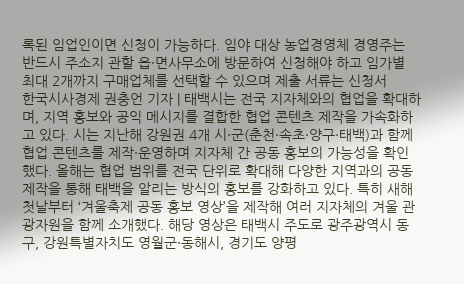록된 임업인이면 신청이 가능하다. 임야 대상 농업경영체 경영주는 반드시 주소지 관할 읍·면사무소에 방문하여 신청해야 하고 임가별 최대 2개까지 구매업체를 선택할 수 있으며 제출 서류는 신청서
한국시사경제 권충언 기자 | 태백시는 전국 지자체와의 협업을 확대하며, 지역 홍보와 공익 메시지를 결합한 협업 콘텐츠 제작을 가속화하고 있다. 시는 지난해 강원권 4개 시·군(춘천·속초·양구·태백)과 함께 협업 콘텐츠를 제작·운영하며 지자체 간 공동 홍보의 가능성을 확인했다. 올해는 협업 범위를 전국 단위로 확대해 다양한 지역과의 공동 제작을 통해 태백을 알리는 방식의 홍보를 강화하고 있다. 특히 새해 첫날부터 ‘겨울축제 공동 홍보 영상’을 제작해 여러 지자체의 겨울 관광자원을 함께 소개했다. 해당 영상은 태백시 주도로 광주광역시 동구, 강원특별자치도 영월군·동해시, 경기도 양평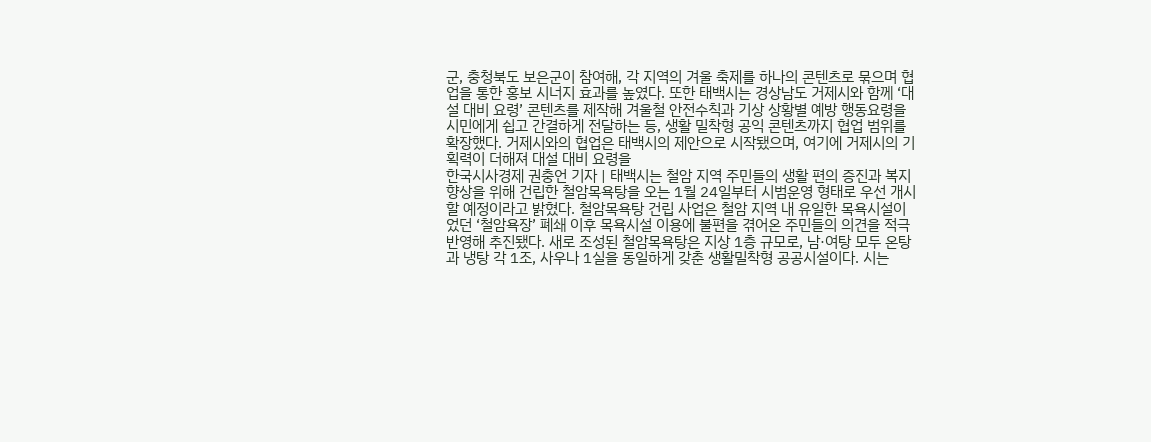군, 충청북도 보은군이 참여해, 각 지역의 겨울 축제를 하나의 콘텐츠로 묶으며 협업을 통한 홍보 시너지 효과를 높였다. 또한 태백시는 경상남도 거제시와 함께 ‘대설 대비 요령’ 콘텐츠를 제작해 겨울철 안전수칙과 기상 상황별 예방 행동요령을 시민에게 쉽고 간결하게 전달하는 등, 생활 밀착형 공익 콘텐츠까지 협업 범위를 확장했다. 거제시와의 협업은 태백시의 제안으로 시작됐으며, 여기에 거제시의 기획력이 더해져 대설 대비 요령을
한국시사경제 권충언 기자 | 태백시는 철암 지역 주민들의 생활 편의 증진과 복지 향상을 위해 건립한 철암목욕탕을 오는 1월 24일부터 시범운영 형태로 우선 개시할 예정이라고 밝혔다. 철암목욕탕 건립 사업은 철암 지역 내 유일한 목욕시설이었던 ‘철암욕장’ 폐쇄 이후 목욕시설 이용에 불편을 겪어온 주민들의 의견을 적극 반영해 추진됐다. 새로 조성된 철암목욕탕은 지상 1층 규모로, 남·여탕 모두 온탕과 냉탕 각 1조, 사우나 1실을 동일하게 갖춘 생활밀착형 공공시설이다. 시는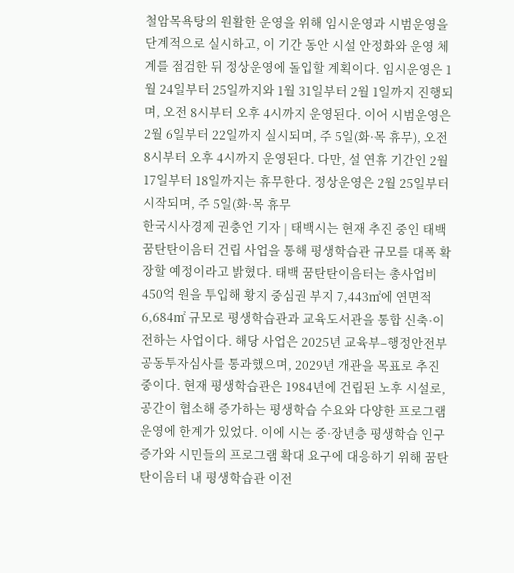철암목욕탕의 원활한 운영을 위해 임시운영과 시범운영을 단계적으로 실시하고, 이 기간 동안 시설 안정화와 운영 체계를 점검한 뒤 정상운영에 돌입할 계획이다. 임시운영은 1월 24일부터 25일까지와 1월 31일부터 2월 1일까지 진행되며, 오전 8시부터 오후 4시까지 운영된다. 이어 시범운영은 2월 6일부터 22일까지 실시되며, 주 5일(화·목 휴무), 오전 8시부터 오후 4시까지 운영된다. 다만, 설 연휴 기간인 2월 17일부터 18일까지는 휴무한다. 정상운영은 2월 25일부터 시작되며, 주 5일(화·목 휴무
한국시사경제 권충언 기자 | 태백시는 현재 추진 중인 태백 꿈탄탄이음터 건립 사업을 통해 평생학습관 규모를 대폭 확장할 예정이라고 밝혔다. 태백 꿈탄탄이음터는 총사업비 450억 원을 투입해 황지 중심권 부지 7,443㎡에 연면적 6,684㎡ 규모로 평생학습관과 교육도서관을 통합 신축·이전하는 사업이다. 해당 사업은 2025년 교육부–행정안전부 공동투자심사를 통과했으며, 2029년 개관을 목표로 추진 중이다. 현재 평생학습관은 1984년에 건립된 노후 시설로, 공간이 협소해 증가하는 평생학습 수요와 다양한 프로그램 운영에 한계가 있었다. 이에 시는 중·장년층 평생학습 인구 증가와 시민들의 프로그램 확대 요구에 대응하기 위해 꿈탄탄이음터 내 평생학습관 이전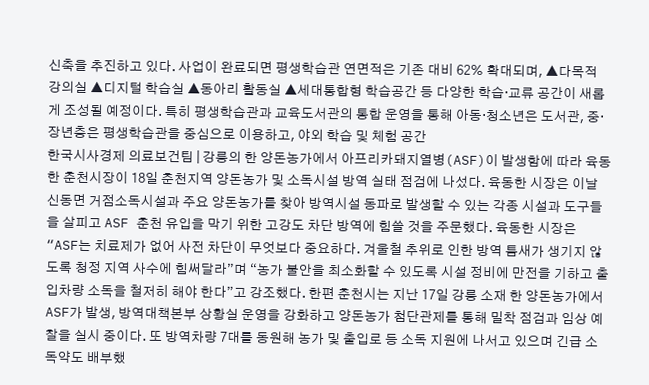신축을 추진하고 있다. 사업이 완료되면 평생학습관 연면적은 기존 대비 62% 확대되며, ▲다목적 강의실 ▲디지털 학습실 ▲동아리 활동실 ▲세대통합형 학습공간 등 다양한 학습·교류 공간이 새롭게 조성될 예정이다. 특히 평생학습관과 교육도서관의 통합 운영을 통해 아동·청소년은 도서관, 중·장년층은 평생학습관을 중심으로 이용하고, 야외 학습 및 체험 공간
한국시사경제 의료보건팀 | 강릉의 한 양돈농가에서 아프리카돼지열병(ASF)이 발생함에 따라 육동한 춘천시장이 18일 춘천지역 양돈농가 및 소독시설 방역 실태 점검에 나섰다. 육동한 시장은 이날 신동면 거점소독시설과 주요 양돈농가를 찾아 방역시설 동파로 발생할 수 있는 각종 시설과 도구들을 살피고 ASF 춘천 유입을 막기 위한 고강도 차단 방역에 힘쓸 것을 주문했다. 육동한 시장은 “ASF는 치료제가 없어 사전 차단이 무엇보다 중요하다. 겨울철 추위로 인한 방역 틈새가 생기지 않도록 청정 지역 사수에 힘써달라”며 “농가 불안을 최소화할 수 있도록 시설 정비에 만전을 기하고 출입차량 소독을 철저히 해야 한다”고 강조했다. 한편 춘천시는 지난 17일 강릉 소재 한 양돈농가에서 ASF가 발생, 방역대책본부 상황실 운영을 강화하고 양돈농가 첨단관제를 통해 밀착 점검과 임상 예찰을 실시 중이다. 또 방역차량 7대를 동원해 농가 및 출입로 등 소독 지원에 나서고 있으며 긴급 소독약도 배부했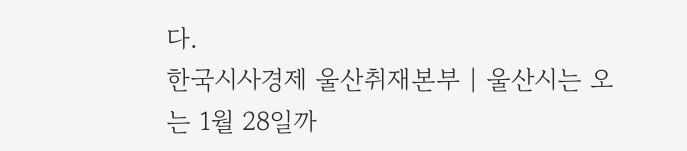다.
한국시사경제 울산취재본부 | 울산시는 오는 1월 28일까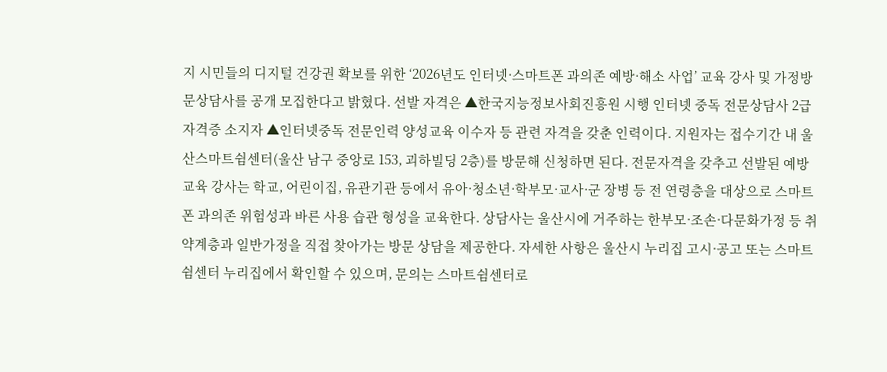지 시민들의 디지털 건강권 확보를 위한 ‘2026년도 인터넷·스마트폰 과의존 예방·해소 사업’ 교육 강사 및 가정방문상담사를 공개 모집한다고 밝혔다. 선발 자격은 ▲한국지능정보사회진흥원 시행 인터넷 중독 전문상담사 2급 자격증 소지자 ▲인터넷중독 전문인력 양성교육 이수자 등 관련 자격을 갖춘 인력이다. 지원자는 접수기간 내 울산스마트쉼센터(울산 남구 중앙로 153, 괴하빌딩 2층)를 방문해 신청하면 된다. 전문자격을 갖추고 선발된 예방교육 강사는 학교, 어린이집, 유관기관 등에서 유아·청소년·학부모·교사·군 장병 등 전 연령층을 대상으로 스마트폰 과의존 위험성과 바른 사용 습관 형성을 교육한다. 상담사는 울산시에 거주하는 한부모·조손·다문화가정 등 취약계층과 일반가정을 직접 찾아가는 방문 상담을 제공한다. 자세한 사항은 울산시 누리집 고시·공고 또는 스마트쉼센터 누리집에서 확인할 수 있으며, 문의는 스마트쉼센터로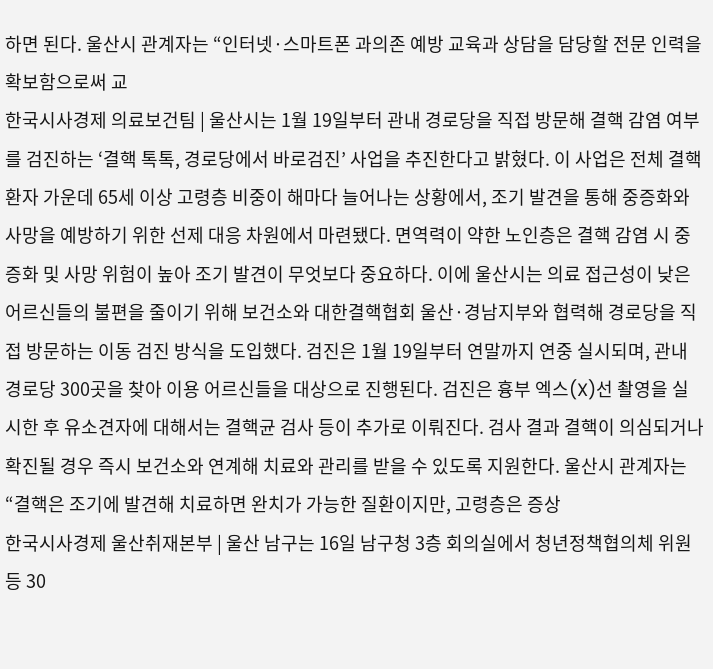하면 된다. 울산시 관계자는 “인터넷·스마트폰 과의존 예방 교육과 상담을 담당할 전문 인력을 확보함으로써 교
한국시사경제 의료보건팀 | 울산시는 1월 19일부터 관내 경로당을 직접 방문해 결핵 감염 여부를 검진하는 ‘결핵 톡톡, 경로당에서 바로검진’ 사업을 추진한다고 밝혔다. 이 사업은 전체 결핵 환자 가운데 65세 이상 고령층 비중이 해마다 늘어나는 상황에서, 조기 발견을 통해 중증화와 사망을 예방하기 위한 선제 대응 차원에서 마련됐다. 면역력이 약한 노인층은 결핵 감염 시 중증화 및 사망 위험이 높아 조기 발견이 무엇보다 중요하다. 이에 울산시는 의료 접근성이 낮은 어르신들의 불편을 줄이기 위해 보건소와 대한결핵협회 울산·경남지부와 협력해 경로당을 직접 방문하는 이동 검진 방식을 도입했다. 검진은 1월 19일부터 연말까지 연중 실시되며, 관내 경로당 300곳을 찾아 이용 어르신들을 대상으로 진행된다. 검진은 흉부 엑스(X)선 촬영을 실시한 후 유소견자에 대해서는 결핵균 검사 등이 추가로 이뤄진다. 검사 결과 결핵이 의심되거나 확진될 경우 즉시 보건소와 연계해 치료와 관리를 받을 수 있도록 지원한다. 울산시 관계자는 “결핵은 조기에 발견해 치료하면 완치가 가능한 질환이지만, 고령층은 증상
한국시사경제 울산취재본부 | 울산 남구는 16일 남구청 3층 회의실에서 청년정책협의체 위원 등 30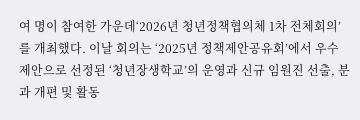여 명이 참여한 가운데‘2026년 청년정책협의체 1차 전체회의’를 개최했다. 이날 회의는 ‘2025년 정책제안공유회’에서 우수 제안으로 선정된 ‘청년장생학교’의 운영과 신규 임원진 선출, 분과 개편 및 활동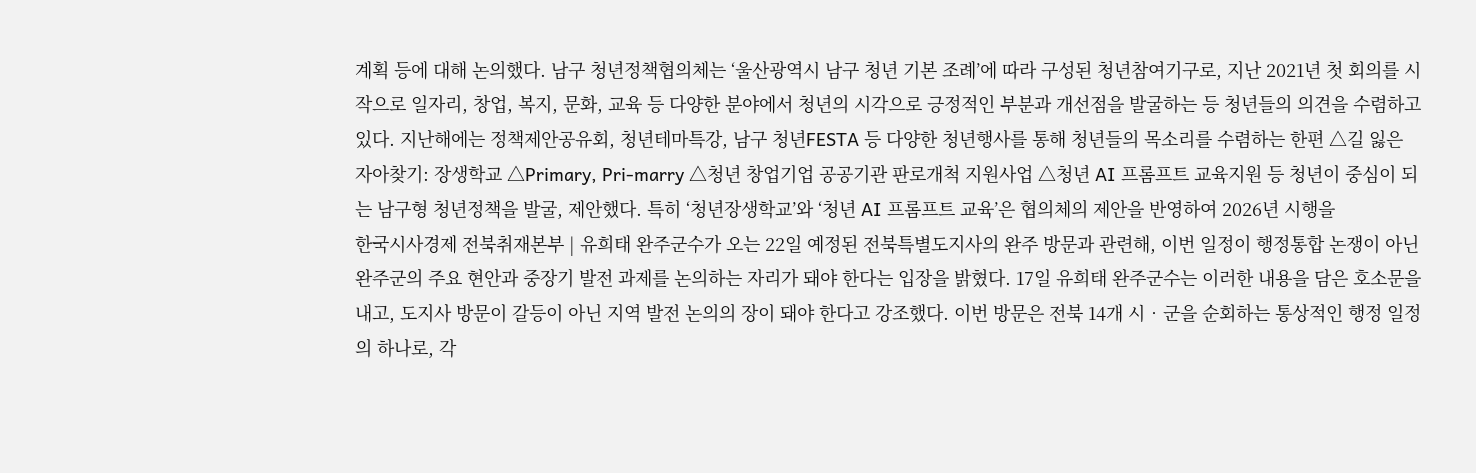계획 등에 대해 논의했다. 남구 청년정책협의체는 ‘울산광역시 남구 청년 기본 조례’에 따라 구성된 청년참여기구로, 지난 2021년 첫 회의를 시작으로 일자리, 창업, 복지, 문화, 교육 등 다양한 분야에서 청년의 시각으로 긍정적인 부분과 개선점을 발굴하는 등 청년들의 의견을 수렴하고 있다. 지난해에는 정책제안공유회, 청년테마특강, 남구 청년FESTA 등 다양한 청년행사를 통해 청년들의 목소리를 수렴하는 한편 △길 잃은 자아찾기: 장생학교 △Primary, Pri-marry △청년 창업기업 공공기관 판로개척 지원사업 △청년 AI 프롬프트 교육지원 등 청년이 중심이 되는 남구형 청년정책을 발굴, 제안했다. 특히 ‘청년장생학교’와 ‘청년 AI 프롬프트 교육’은 협의체의 제안을 반영하여 2026년 시행을
한국시사경제 전북취재본부 | 유희태 완주군수가 오는 22일 예정된 전북특별도지사의 완주 방문과 관련해, 이번 일정이 행정통합 논쟁이 아닌 완주군의 주요 현안과 중장기 발전 과제를 논의하는 자리가 돼야 한다는 입장을 밝혔다. 17일 유희태 완주군수는 이러한 내용을 담은 호소문을 내고, 도지사 방문이 갈등이 아닌 지역 발전 논의의 장이 돼야 한다고 강조했다. 이번 방문은 전북 14개 시‧군을 순회하는 통상적인 행정 일정의 하나로, 각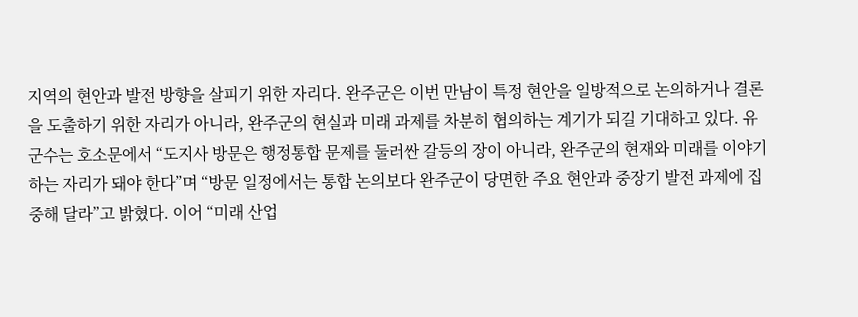지역의 현안과 발전 방향을 살피기 위한 자리다. 완주군은 이번 만남이 특정 현안을 일방적으로 논의하거나 결론을 도출하기 위한 자리가 아니라, 완주군의 현실과 미래 과제를 차분히 협의하는 계기가 되길 기대하고 있다. 유 군수는 호소문에서 “도지사 방문은 행정통합 문제를 둘러싼 갈등의 장이 아니라, 완주군의 현재와 미래를 이야기하는 자리가 돼야 한다”며 “방문 일정에서는 통합 논의보다 완주군이 당면한 주요 현안과 중장기 발전 과제에 집중해 달라”고 밝혔다. 이어 “미래 산업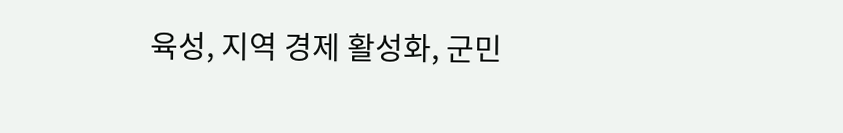육성, 지역 경제 활성화, 군민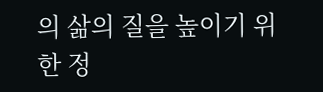의 삶의 질을 높이기 위한 정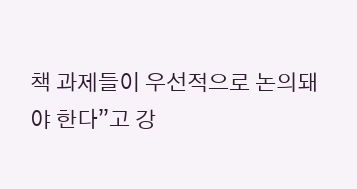책 과제들이 우선적으로 논의돼야 한다”고 강